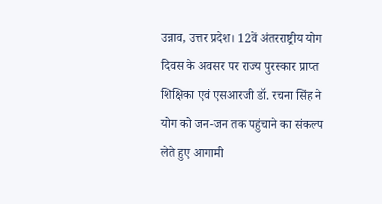उन्नाव, उत्तर प्रदेश। 12वें अंतरराष्ट्रीय योग दिवस के अवसर पर राज्य पुरस्कार प्राप्त शिक्षिका एवं एसआरजी डॉ. रचना सिंह ने योग को जन-जन तक पहुंचाने का संकल्प लेते हुए आगामी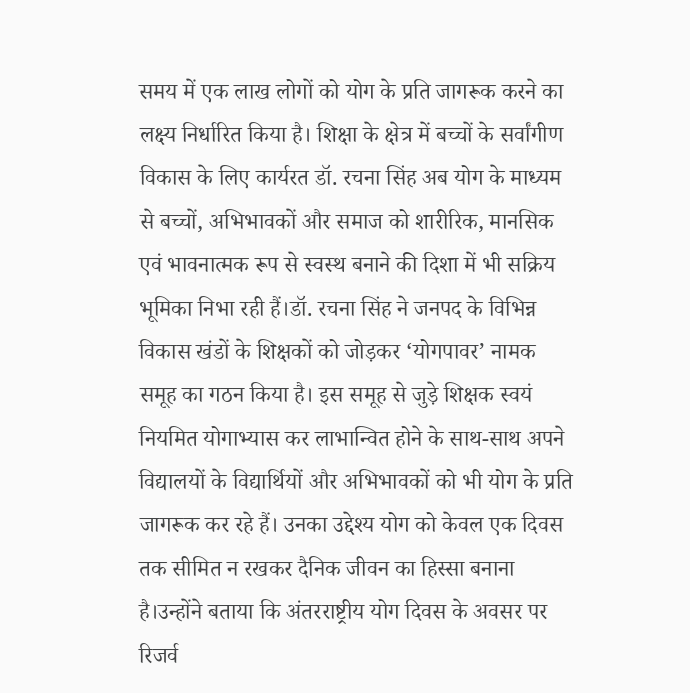समय में एक लाख लोगों को योग के प्रति जागरूक करने का लक्ष्य निर्धारित किया है। शिक्षा के क्षेत्र में बच्चों के सर्वांगीण विकास के लिए कार्यरत डॉ. रचना सिंह अब योग के माध्यम से बच्चों, अभिभावकों और समाज को शारीरिक, मानसिक एवं भावनात्मक रूप से स्वस्थ बनाने की दिशा में भी सक्रिय भूमिका निभा रही हैं।डॉ. रचना सिंह ने जनपद के विभिन्न विकास खंडों के शिक्षकों को जोड़कर ‘योगपावर’ नामक समूह का गठन किया है। इस समूह से जुड़े शिक्षक स्वयं नियमित योगाभ्यास कर लाभान्वित होने के साथ-साथ अपने विद्यालयों के विद्यार्थियों और अभिभावकों को भी योग के प्रति जागरूक कर रहे हैं। उनका उद्देश्य योग को केवल एक दिवस तक सीमित न रखकर दैनिक जीवन का हिस्सा बनाना है।उन्होंने बताया कि अंतरराष्ट्रीय योग दिवस के अवसर पर रिजर्व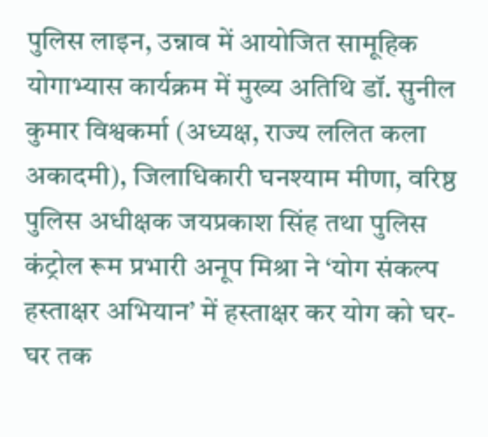पुलिस लाइन, उन्नाव में आयोजित सामूहिक योगाभ्यास कार्यक्रम में मुख्य अतिथि डॉ. सुनील कुमार विश्वकर्मा (अध्यक्ष, राज्य ललित कला अकादमी), जिलाधिकारी घनश्याम मीणा, वरिष्ठ पुलिस अधीक्षक जयप्रकाश सिंह तथा पुलिस कंट्रोल रूम प्रभारी अनूप मिश्रा ने ‘योग संकल्प हस्ताक्षर अभियान’ में हस्ताक्षर कर योग को घर-घर तक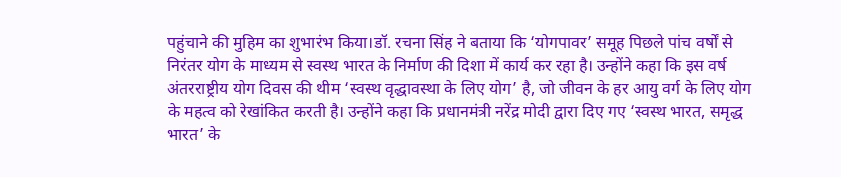पहुंचाने की मुहिम का शुभारंभ किया।डॉ. रचना सिंह ने बताया कि ‘योगपावर’ समूह पिछले पांच वर्षों से निरंतर योग के माध्यम से स्वस्थ भारत के निर्माण की दिशा में कार्य कर रहा है। उन्होंने कहा कि इस वर्ष अंतरराष्ट्रीय योग दिवस की थीम ‘स्वस्थ वृद्धावस्था के लिए योग’ है, जो जीवन के हर आयु वर्ग के लिए योग के महत्व को रेखांकित करती है। उन्होंने कहा कि प्रधानमंत्री नरेंद्र मोदी द्वारा दिए गए ‘स्वस्थ भारत, समृद्ध भारत’ के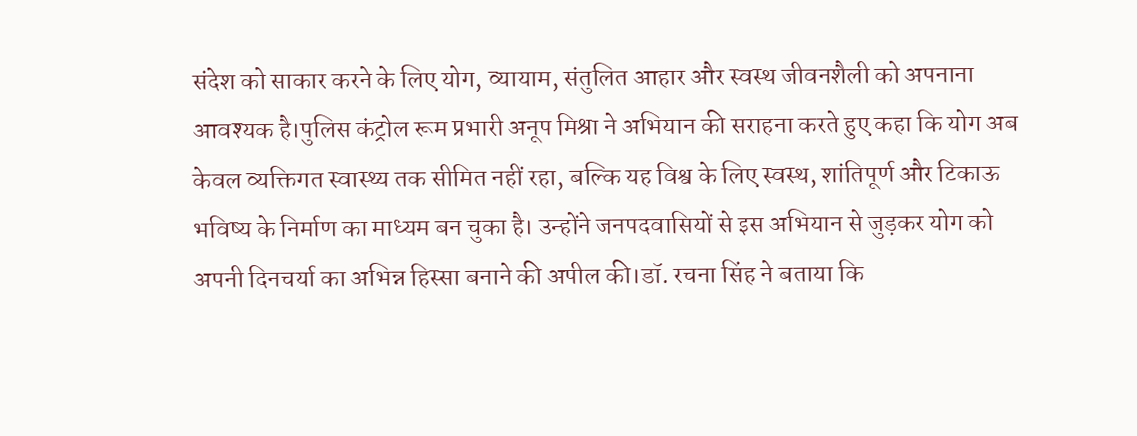संदेश को साकार करने के लिए योग, व्यायाम, संतुलित आहार और स्वस्थ जीवनशैली को अपनाना आवश्यक है।पुलिस कंट्रोल रूम प्रभारी अनूप मिश्रा ने अभियान की सराहना करते हुए कहा कि योग अब केवल व्यक्तिगत स्वास्थ्य तक सीमित नहीं रहा, बल्कि यह विश्व के लिए स्वस्थ, शांतिपूर्ण और टिकाऊ भविष्य के निर्माण का माध्यम बन चुका है। उन्होंने जनपदवासियों से इस अभियान से जुड़कर योग को अपनी दिनचर्या का अभिन्न हिस्सा बनाने की अपील की।डॉ. रचना सिंह ने बताया कि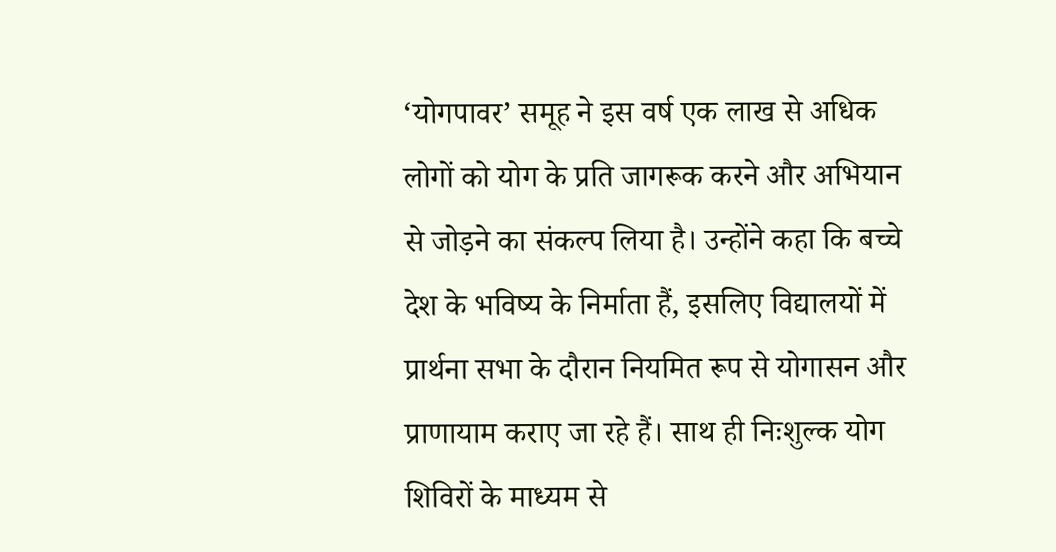‘योगपावर’ समूह ने इस वर्ष एक लाख से अधिक लोगों को योग के प्रति जागरूक करने और अभियान से जोड़ने का संकल्प लिया है। उन्होंने कहा कि बच्चे देश के भविष्य के निर्माता हैं, इसलिए विद्यालयों में प्रार्थना सभा के दौरान नियमित रूप से योगासन और प्राणायाम कराए जा रहे हैं। साथ ही निःशुल्क योग शिविरों के माध्यम से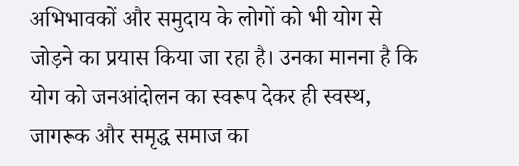अभिभावकों और समुदाय के लोगों को भी योग से जोड़ने का प्रयास किया जा रहा है। उनका मानना है कि योग को जनआंदोलन का स्वरूप देकर ही स्वस्थ, जागरूक और समृद्ध समाज का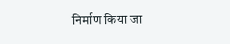निर्माण किया जा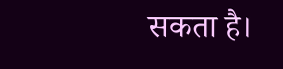सकता है।